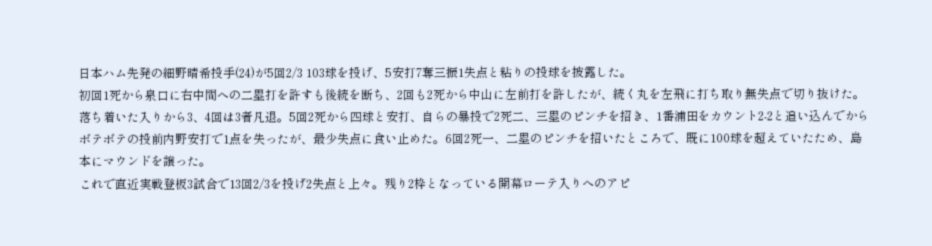日本ハム先発の細野晴希投手(24)が5回2/3 103球を投げ、5安打7奪三振1失点と粘りの投球を披露した。
初回1死から泉口に右中間への二塁打を許すも後続を断ち、2回も2死から中山に左前打を許したが、続く丸を左飛に打ち取り無失点で切り抜けた。
落ち着いた入りから3、4回は3者凡退。5回2死から四球と安打、自らの暴投で2死二、三塁のピンチを招き、1番浦田をカウント2-2と追い込んでからボテボテの投前内野安打で1点を失ったが、最少失点に食い止めた。6回2死一、二塁のピンチを招いたところで、既に100球を超えていたため、島本にマウンドを譲った。
これで直近実戦登板3試合で13回2/3を投げ2失点と上々。残り2枠となっている開幕ローテ入りへのアピ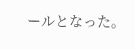ールとなった。